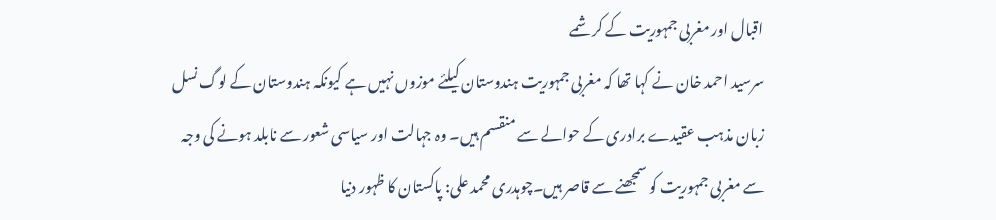اقبال اور مغربی جمہوریت کے کرشمے
سرسید احمد خان نے کہا تھا کہ مغربی جمہوریت ہندوستان کیلئے موزوں نہیں ہے کیونکہ ہندوستان کے لوگ نسل زبان مذہب عقیدے برادری کے حوالے سے منقسم ہیں۔ وہ جہالت اور سیاسی شعور سے نابلد ہونے کی وجہ سے مغربی جمہوریت کو سمجھنے سے قاصر ہیں۔چوہدری محمد علی: پاکستان کا ظہور دنیا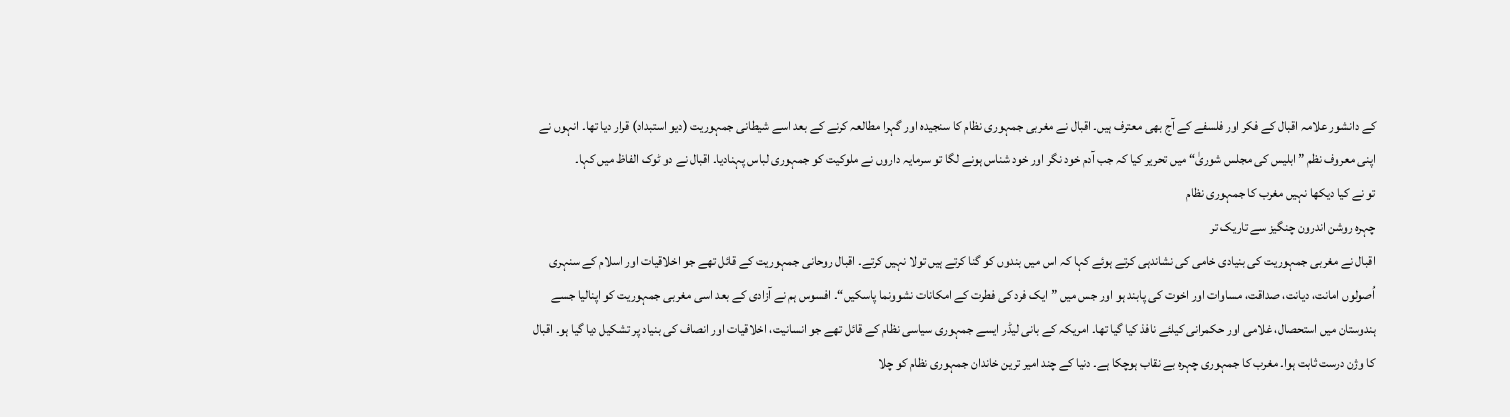کے دانشور علامہ اقبال کے فکر اور فلسفے کے آج بھی معترف ہیں۔ اقبال نے مغربی جمہوری نظام کا سنجیدہ اور گہرا مطالعہ کرنے کے بعد اسے شیطانی جمہوریت (دیو استبداد) قرار دیا تھا۔ انہوں نے اپنی معروف نظم ”ابلیس کی مجلس شوریٰ“ میں تحریر کیا کہ جب آدم خود نگر اور خود شناس ہونے لگا تو سرمایہ داروں نے ملوکیت کو جمہوری لباس پہنادیا۔ اقبال نے دو ٹوک الفاظ میں کہا۔
تو نے کیا دیکھا نہیں مغرب کا جمہوری نظام
چہرہ روشن اندرون چنگیز سے تاریک تر
اقبال نے مغربی جمہوریت کی بنیادی خامی کی نشاندہی کرتے ہوئے کہا کہ اس میں بندوں کو گنا کرتے ہیں تولا نہیں کرتے۔ اقبال روحانی جمہوریت کے قائل تھے جو اخلاقیات اور اسلام کے سنہری اُصولوں امانت، دیانت، صداقت، مساوات اور اخوت کی پابند ہو اور جس میں ”ایک فرد کی فطرت کے امکانات نشوونما پاسکیں“۔ افسوس ہم نے آزادی کے بعد اسی مغربی جمہوریت کو اپنالیا جسے ہندوستان میں استحصال، غلامی اور حکمرانی کیلئے نافذ کیا گیا تھا۔ امریکہ کے بانی لیڈر ایسے جمہوری سیاسی نظام کے قائل تھے جو انسانیت، اخلاقیات اور انصاف کی بنیاد پر تشکیل دیا گیا ہو۔ اقبال کا وژن درست ثابت ہوا۔ مغرب کا جمہوری چہرہ بے نقاب ہوچکا ہے۔ دنیا کے چند امیر ترین خاندان جمہوری نظام کو چلا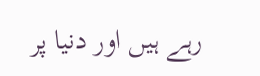رہے ہیں اور دنیا پر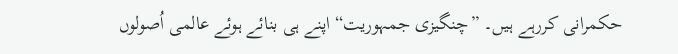حکمرانی کررہے ہیں۔ ”چنگیزی جمہوریت“ اپنے ہی بنائے ہوئے عالمی اُصولوں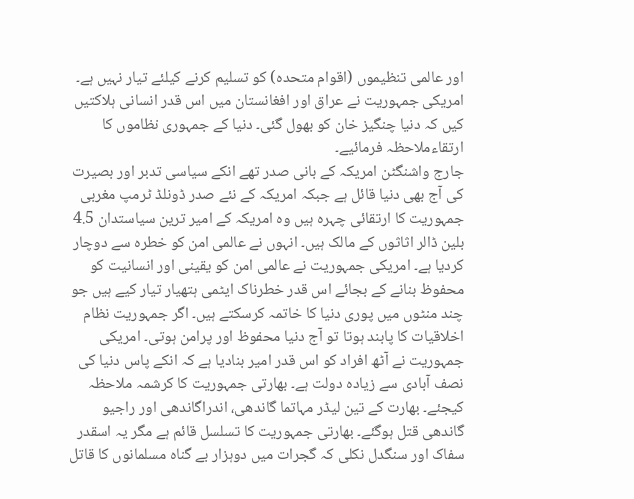اور عالمی تنظیموں (اقوام متحدہ) کو تسلیم کرنے کیلئے تیار نہیں ہے۔ امریکی جمہوریت نے عراق اور افغانستان میں اس قدر انسانی ہلاکتیں کیں کہ دنیا چنگیز خان کو بھول گئی۔ دنیا کے جمہوری نظاموں کا ارتقاءملاحظہ فرمائیے۔
جارج واشنگٹن امریکہ کے بانی صدر تھے انکے سیاسی تدبر اور بصیرت کی آج بھی دنیا قائل ہے جبکہ امریکہ کے نئے صدر ڈونلڈ ٹرمپ مغربی جمہوریت کا ارتقائی چہرہ ہیں وہ امریکہ کے امیر ترین سیاستدان 4.5 بلین ڈالر اثاثوں کے مالک ہیں۔ انہوں نے عالمی امن کو خطرہ سے دوچار کردیا ہے۔ امریکی جمہوریت نے عالمی امن کو یقینی اور انسانیت کو محفوظ بنانے کے بجائے اس قدر خطرناک ایٹمی ہتھیار تیار کیے ہیں جو چند منٹوں میں پوری دنیا کا خاتمہ کرسکتے ہیں۔ اگر جمہوریت نظام اخلاقیات کا پابند ہوتا تو آج دنیا محفوظ اور پرامن ہوتی۔ امریکی جمہوریت نے آٹھ افراد کو اس قدر امیر بنادیا ہے کہ انکے پاس دنیا کی نصف آبادی سے زیادہ دولت ہے۔ بھارتی جمہوریت کا کرشمہ ملاحظہ کیجئے۔ بھارت کے تین لیڈر مہاتما گاندھی، اندراگاندھی اور راجیو گاندھی قتل ہوگئے۔ بھارتی جمہوریت کا تسلسل قائم ہے مگر یہ اسقدر سفاک اور سنگدل نکلی کہ گجرات میں دوہزار بے گناہ مسلمانوں کا قاتل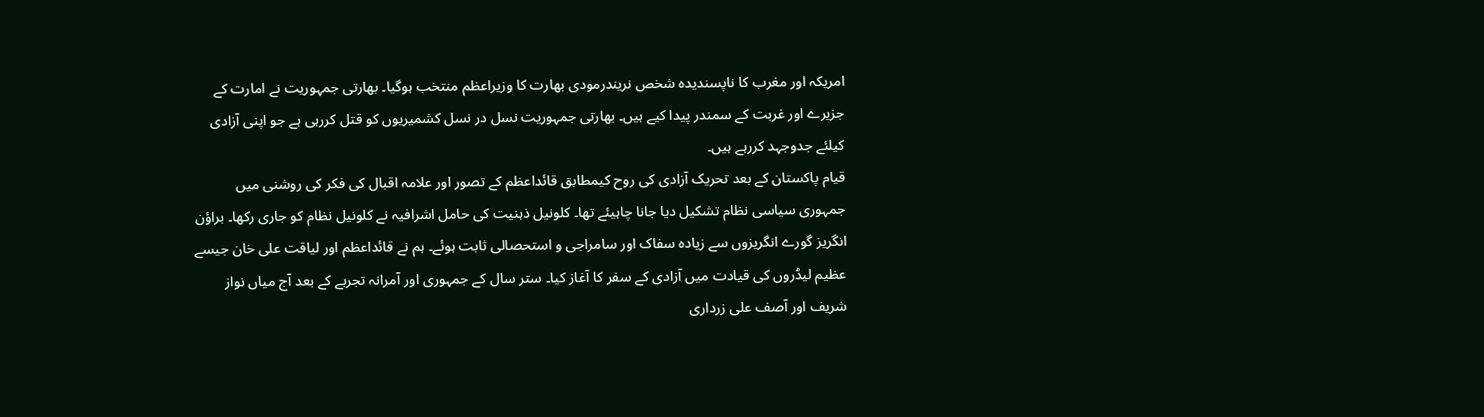امریکہ اور مغرب کا ناپسندیدہ شخص نریندرمودی بھارت کا وزیراعظم منتخب ہوگیا۔ بھارتی جمہوریت نے امارت کے جزیرے اور غربت کے سمندر پیدا کیے ہیں۔ بھارتی جمہوریت نسل در نسل کشمیریوں کو قتل کررہی ہے جو اپنی آزادی کیلئے جدوجہد کررہے ہیں۔
قیام پاکستان کے بعد تحریک آزادی کی روح کیمطابق قائداعظم کے تصور اور علامہ اقبال کی فکر کی روشنی میں جمہوری سیاسی نظام تشکیل دیا جانا چاہیئے تھا۔ کلونیل ذہنیت کی حامل اشرافیہ نے کلونیل نظام کو جاری رکھا۔ براؤن انگریز گورے انگریزوں سے زیادہ سفاک اور سامراجی و استحصالی ثابت ہوئے۔ ہم نے قائداعظم اور لیاقت علی خان جیسے عظیم لیڈروں کی قیادت میں آزادی کے سفر کا آغاز کیا۔ ستر سال کے جمہوری اور آمرانہ تجربے کے بعد آج میاں نواز شریف اور آصف علی زرداری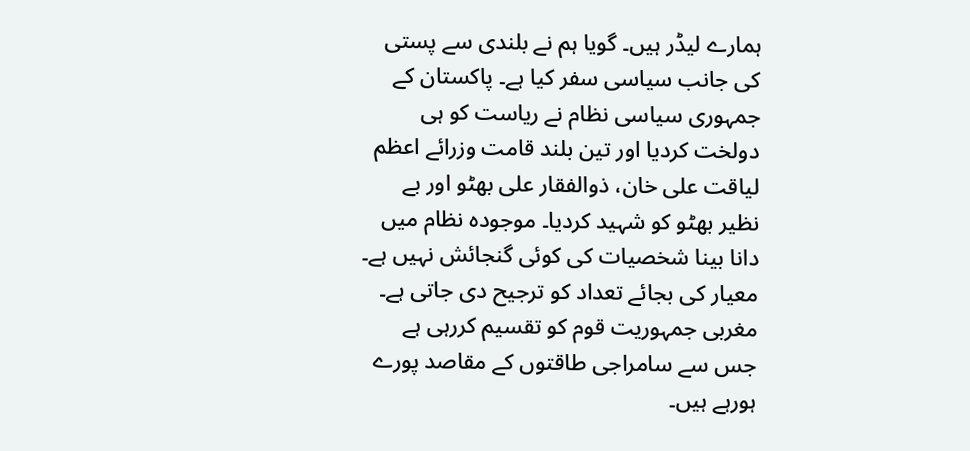ہمارے لیڈر ہیں۔ گویا ہم نے بلندی سے پستی کی جانب سیاسی سفر کیا ہے۔ پاکستان کے جمہوری سیاسی نظام نے ریاست کو ہی دولخت کردیا اور تین بلند قامت وزرائے اعظم لیاقت علی خان، ذوالفقار علی بھٹو اور بے نظیر بھٹو کو شہید کردیا۔ موجودہ نظام میں دانا بینا شخصیات کی کوئی گنجائش نہیں ہے۔ معیار کی بجائے تعداد کو ترجیح دی جاتی ہے۔ مغربی جمہوریت قوم کو تقسیم کررہی ہے جس سے سامراجی طاقتوں کے مقاصد پورے ہورہے ہیں۔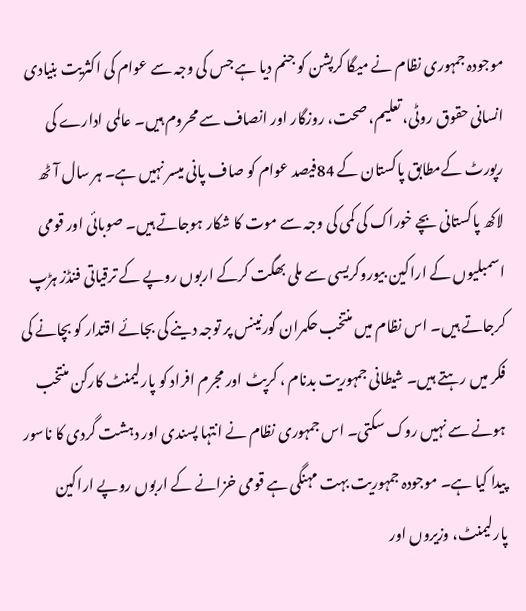موجودہ جمہوری نظام نے میگا کرپشن کو جنم دیا ہے جس کی وجہ سے عوام کی اکثریت بنیادی انسانی حقوق روٹی، تعلیم، صحت، روزگار اور انصاف سے محروم ہیں۔ عالمی ادارے کی رپورٹ کےمطابق پاکستان کے 84فیصد عوام کو صاف پانی میسر نہیں ہے۔ ہر سال آٹھ لاکھ پاکستانی بچے خوراک کی کمی کی وجہ سے موت کا شکار ہوجاتے ہیں۔ صوبائی اور قومی اسمبلیوں کے اراکین بیوروکریسی سے ملی بھگت کرکے اربوں روپے کے ترقیاتی فنڈز ہڑپ کرجاتے ہیں۔ اس نظام میں منتخب حکمران گورنینس پر توجہ دینے کی بجائے اقتدار کو بچانے کی فکر میں رہتے ہیں۔ شیطانی جمہوریت بدنام ، کرپٹ اور مجرم افراد کو پارلیمنٹ کارکن منتخب ہونے سے نہیں روک سکتی۔ اس جمہوری نظام نے انتہا پسندی اور دہشت گردی کا ناسور پیدا کیا ہے۔ موجودہ جمہوریت بہت مہنگی ہے قومی خزانے کے اربوں روپے اراکین پارلیمنٹ، وزیروں اور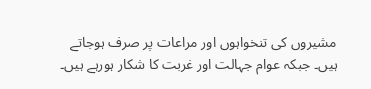مشیروں کی تنخواہوں اور مراعات پر صرف ہوجاتے ہیں۔ جبکہ عوام جہالت اور غربت کا شکار ہورہے ہیں۔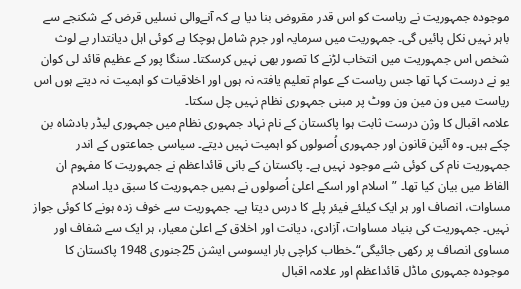موجودہ جمہوریت نے ریاست کو اس قدر مقروض بنا دیا ہے کہ آنےوالی نسلیں قرض کے شکنجے سے باہر نہیں نکل پائیں گی۔ جمہوریت میں سرمایہ اور جرم شامل ہوچکا ہے کوئی اہل دیانتدار بے لوث شخص اس جمہوریت میں انتخاب لڑنے کا تصور بھی نہیں کرسکتا۔ سنگا پور کے عظیم قائد لی کوان یو نے درست کہا تھا جس ریاست کے عوام تعلیم یافتہ نہ ہوں اور اخلاقیات کو اہمیت نہ دیتے ہوں اس ریاست میں ون مین ون ووٹ پر مبنی جمہوری نظام نہیں چل سکتا۔
علامہ اقبال کا وژن درست ثابت ہوا پاکستان کے نام نہاد جمہوری نظام میں جمہوری لیڈر بادشاہ بن چکے ہیں۔ وہ آئین قانون اور جمہوری اُصولوں کو اہمیت نہیں دیتے۔ سیاسی جماعتوں کے اندر جمہوریت نام کی کوئی شے موجود نہیں ہے۔ پاکستان کے بانی قائداعظم نے جمہوریت کا مفہوم ان الفاظ میں بیان کیا تھا۔ ”اسلام اور اسکے اعلیٰ اُصولوں نے ہمیں جمہوریت کا سبق دیا۔ اسلام مساوات، انصاف اور ہر ایک کیلئے فیئر پلے کا درس دیتا ہے۔ جمہوریت سے خوف زدہ ہونے کا کوئی جواز نہیں۔ جمہوریت کی بنیاد مساوات، آزادی، دیانت اور اخلاق کے اعلیٰ معیار، ہر ایک سے شفاف اور مساوی انصاف پر رکھی جائیگی“۔خطاب کراچی بار ایسوسی ایشن 25جنوری 1948 پاکستان کا موجودہ جمہوری ماڈل قائداعظم اور علامہ اقبال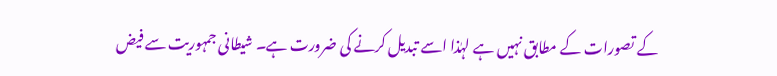کے تصورات کے مطابق نہیں ہے لہٰذا اسے تبدیل کرنے کی ضرورت ہے۔ شیطانی جمہوریت سے فیض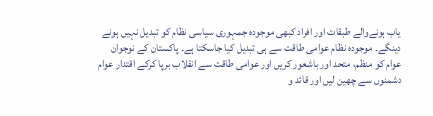یاب ہونےوالے طبقات اور افراد کبھی موجودہ جمہوری سیاسی نظام کو تبدیل نہیں ہونے دینگے۔ موجودہ نظام عوامی طاقت سے ہی تبدیل کیا جاسکتا ہے۔ پاکستان کے نوجوان عوام کو منظم، متحد اور باشعور کریں اور عوامی طاقت سے انقلاب برپا کرکے اقتدار عوام دشمنوں سے چھین لیں اور قائد و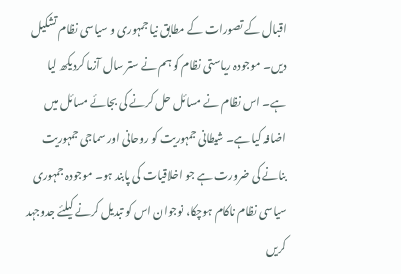اقبال کے تصورات کے مطابق نیا جمہوری و سیاسی نظام تشکیل دیں۔ موجودہ ریاستی نظام کو ہم نے ستر سال آزما کردیکھ لیا ہے۔ اس نظام نے مسائل حل کرنے کی بجائے مسائل میں اضافہ کیا ہے۔ شیطانی جمہوریت کو روحانی اور سماجی جمہوریت بنانے کی ضرورت ہے جو اخلاقیات کی پابند ہو۔ موجودہ جمہوری سیاسی نظام ناکام ہوچکا، نوجوان اس کو تبدیل کرنے کیلئے جدوجہد کریں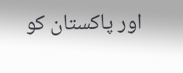اور پاکستان کو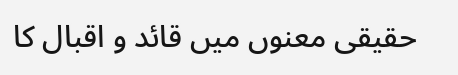حقیقی معنوں میں قائد و اقبال کا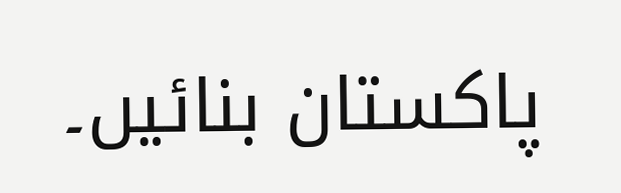پاکستان بنائیں۔